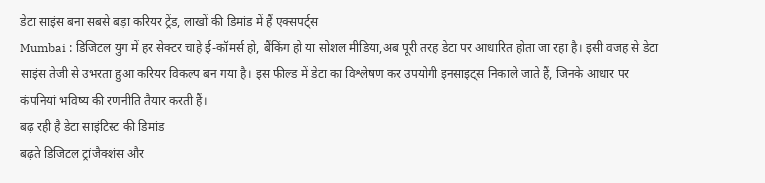डेटा साइंस बना सबसे बड़ा करियर ट्रेंड, लाखों की डिमांड में हैं एक्सपर्ट्स
Mumbai : डिजिटल युग में हर सेक्टर चाहे ई-कॉमर्स हो, बैंकिंग हो या सोशल मीडिया,अब पूरी तरह डेटा पर आधारित होता जा रहा है। इसी वजह से डेटा साइंस तेजी से उभरता हुआ करियर विकल्प बन गया है। इस फील्ड में डेटा का विश्लेषण कर उपयोगी इनसाइट्स निकाले जाते हैं, जिनके आधार पर कंपनियां भविष्य की रणनीति तैयार करती हैं।
बढ़ रही है डेटा साइंटिस्ट की डिमांड
बढ़ते डिजिटल ट्रांजैक्शंस और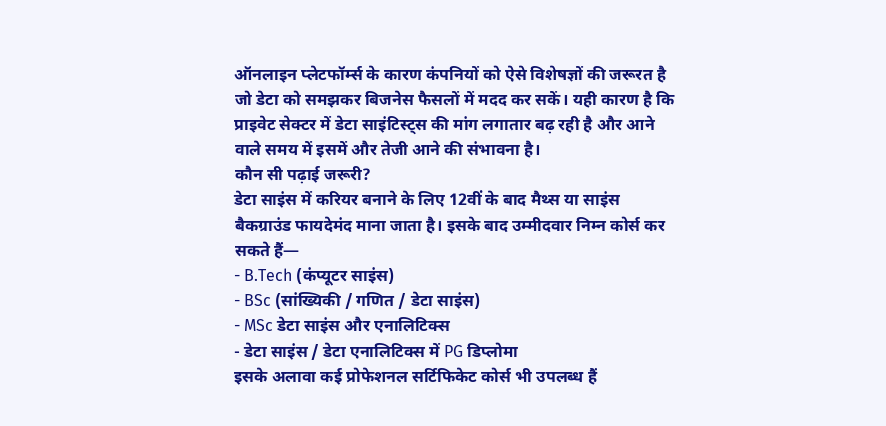ऑनलाइन प्लेटफॉर्म्स के कारण कंपनियों को ऐसे विशेषज्ञों की जरूरत है जो डेटा को समझकर बिजनेस फैसलों में मदद कर सकें। यही कारण है कि प्राइवेट सेक्टर में डेटा साइंटिस्ट्स की मांग लगातार बढ़ रही है और आने वाले समय में इसमें और तेजी आने की संभावना है।
कौन सी पढ़ाई जरूरी?
डेटा साइंस में करियर बनाने के लिए 12वीं के बाद मैथ्स या साइंस बैकग्राउंड फायदेमंद माना जाता है। इसके बाद उम्मीदवार निम्न कोर्स कर सकते हैं—
- B.Tech (कंप्यूटर साइंस)
- BSc (सांख्यिकी / गणित / डेटा साइंस)
- MSc डेटा साइंस और एनालिटिक्स
- डेटा साइंस / डेटा एनालिटिक्स में PG डिप्लोमा
इसके अलावा कई प्रोफेशनल सर्टिफिकेट कोर्स भी उपलब्ध हैं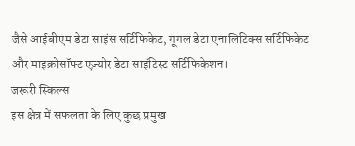जैसे आईबीएम डेटा साइंस सर्टिफिकेट, गूगल डेटा एनालिटिक्स सर्टिफिकेट और माइक्रोसॉफ्ट एज़्योर डेटा साइंटिस्ट सर्टिफिकेशन।
जरूरी स्किल्स
इस क्षेत्र में सफलता के लिए कुछ प्रमुख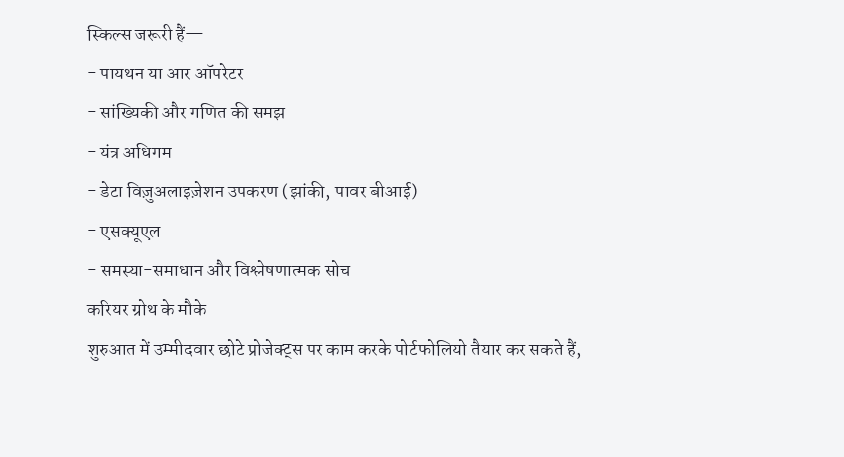स्किल्स जरूरी हैं—
- पायथन या आर ऑपरेटर
- सांख्यिकी और गणित की समझ
- यंत्र अधिगम
- डेटा विज़ुअलाइज़ेशन उपकरण (झांकी, पावर बीआई)
- एसक्यूएल
- समस्या-समाधान और विश्लेषणात्मक सोच
करियर ग्रोथ के मौके
शुरुआत में उम्मीदवार छोटे प्रोजेक्ट्स पर काम करके पोर्टफोलियो तैयार कर सकते हैं,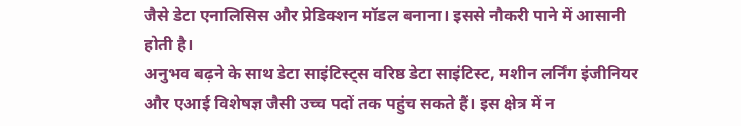जैसे डेटा एनालिसिस और प्रेडिक्शन मॉडल बनाना। इससे नौकरी पाने में आसानी होती है।
अनुभव बढ़ने के साथ डेटा साइंटिस्ट्स वरिष्ठ डेटा साइंटिस्ट, मशीन लर्निंग इंजीनियर और एआई विशेषज्ञ जैसी उच्च पदों तक पहुंच सकते हैं। इस क्षेत्र में न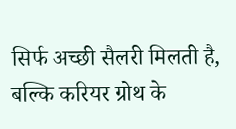सिर्फ अच्छी सैलरी मिलती है, बल्कि करियर ग्रोथ के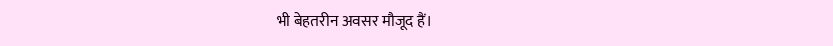भी बेहतरीन अवसर मौजूद हैं।